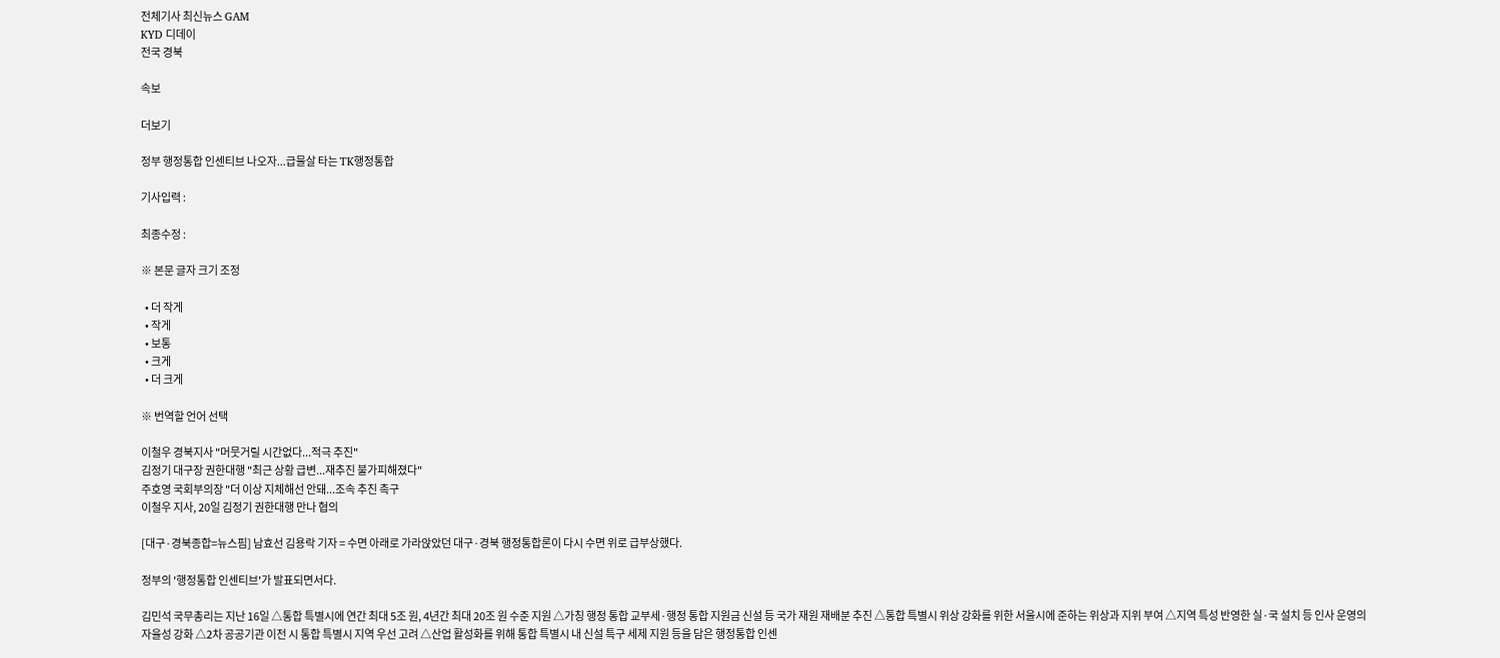전체기사 최신뉴스 GAM
KYD 디데이
전국 경북

속보

더보기

정부 행정통합 인센티브 나오자...급물살 타는 TK행정통합

기사입력 :

최종수정 :

※ 본문 글자 크기 조정

  • 더 작게
  • 작게
  • 보통
  • 크게
  • 더 크게

※ 번역할 언어 선택

이철우 경북지사 "머뭇거릴 시간없다...적극 추진"
김정기 대구장 권한대행 "최근 상황 급변...재추진 불가피해졌다"
주호영 국회부의장 "더 이상 지체해선 안돼...조속 추진 촉구
이철우 지사, 20일 김정기 권한대행 만나 협의

[대구·경북종합=뉴스핌] 남효선 김용락 기자 = 수면 아래로 가라앉았던 대구·경북 행정통합론이 다시 수면 위로 급부상했다.

정부의 '행정통합 인센티브'가 발표되면서다.

김민석 국무총리는 지난 16일 △통합 특별시에 연간 최대 5조 원, 4년간 최대 20조 원 수준 지원 △가칭 행정 통합 교부세·행정 통합 지원금 신설 등 국가 재원 재배분 추진 △통합 특별시 위상 강화를 위한 서울시에 준하는 위상과 지위 부여 △지역 특성 반영한 실·국 설치 등 인사 운영의 자율성 강화 △2차 공공기관 이전 시 통합 특별시 지역 우선 고려 △산업 활성화를 위해 통합 특별시 내 신설 특구 세제 지원 등을 담은 행정통합 인센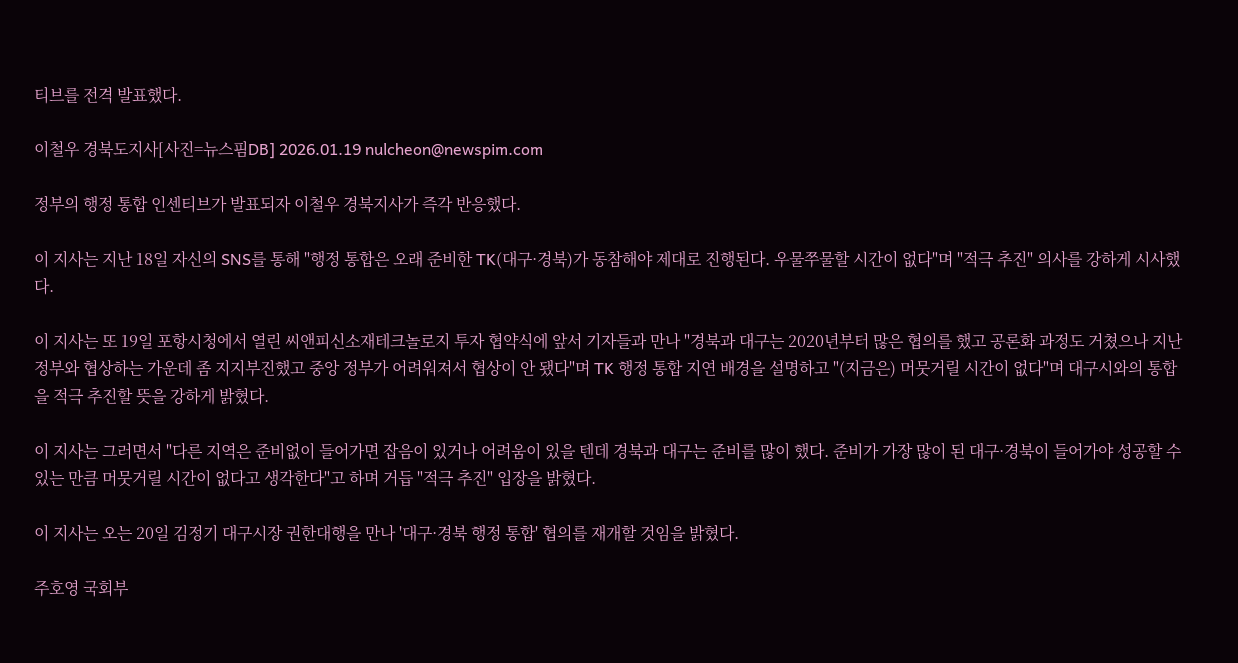티브를 전격 발표했다.

이철우 경북도지사[사진=뉴스핌DB] 2026.01.19 nulcheon@newspim.com

정부의 행정 통합 인센티브가 발표되자 이철우 경북지사가 즉각 반응했다.

이 지사는 지난 18일 자신의 SNS를 통해 "행정 통합은 오래 준비한 TK(대구·경북)가 동참해야 제대로 진행된다. 우물쭈물할 시간이 없다"며 "적극 추진" 의사를 강하게 시사했다.

이 지사는 또 19일 포항시청에서 열린 씨앤피신소재테크놀로지 투자 협약식에 앞서 기자들과 만나 "경북과 대구는 2020년부터 많은 협의를 했고 공론화 과정도 거쳤으나 지난 정부와 협상하는 가운데 좀 지지부진했고 중앙 정부가 어려워져서 협상이 안 됐다"며 TK 행정 통합 지연 배경을 설명하고 "(지금은) 머뭇거릴 시간이 없다"며 대구시와의 통합을 적극 추진할 뜻을 강하게 밝혔다.

이 지사는 그러면서 "다른 지역은 준비없이 들어가면 잡음이 있거나 어려움이 있을 텐데 경북과 대구는 준비를 많이 했다. 준비가 가장 많이 된 대구·경북이 들어가야 성공할 수 있는 만큼 머뭇거릴 시간이 없다고 생각한다"고 하며 거듭 "적극 추진" 입장을 밝혔다.

이 지사는 오는 20일 김정기 대구시장 권한대행을 만나 '대구·경북 행정 통합' 협의를 재개할 것임을 밝혔다.

주호영 국회부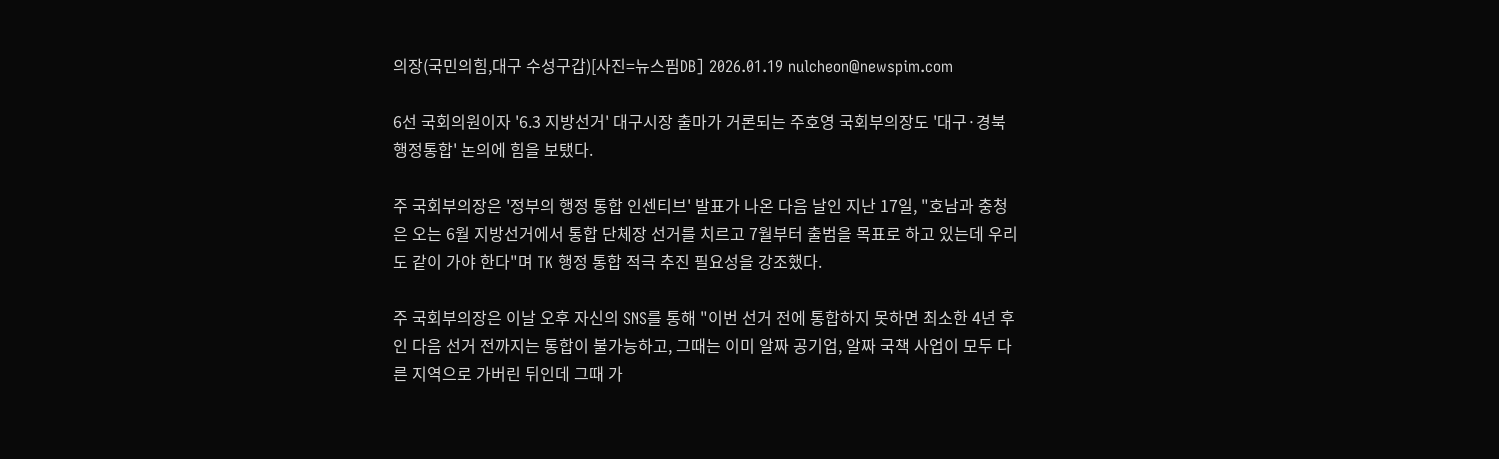의장(국민의힘,대구 수성구갑)[사진=뉴스핌DB] 2026.01.19 nulcheon@newspim.com

6선 국회의원이자 '6.3 지방선거' 대구시장 출마가 거론되는 주호영 국회부의장도 '대구·경북 행정통합' 논의에 힘을 보탰다.

주 국회부의장은 '정부의 행정 통합 인센티브' 발표가 나온 다음 날인 지난 17일, "호남과 충청은 오는 6월 지방선거에서 통합 단체장 선거를 치르고 7월부터 출범을 목표로 하고 있는데 우리도 같이 가야 한다"며 TK 행정 통합 적극 추진 필요성을 강조했다.

주 국회부의장은 이날 오후 자신의 SNS를 통해 "이번 선거 전에 통합하지 못하면 최소한 4년 후인 다음 선거 전까지는 통합이 불가능하고, 그때는 이미 알짜 공기업, 알짜 국책 사업이 모두 다른 지역으로 가버린 뒤인데 그때 가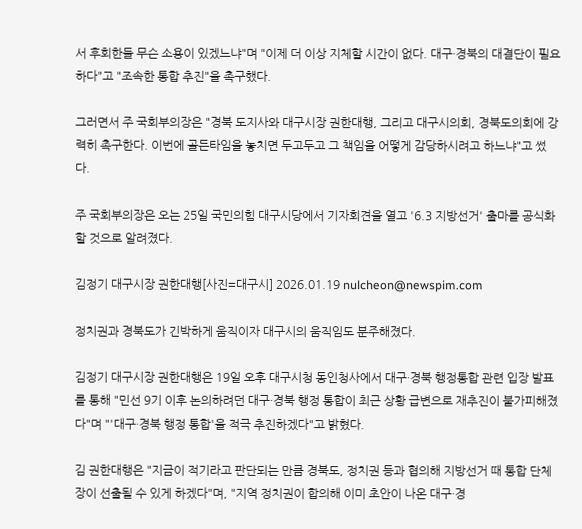서 후회한들 무슨 소용이 있겠느냐"며 "이제 더 이상 지체할 시간이 없다. 대구·경북의 대결단이 필요하다"고 "조속한 통합 추진"을 촉구했다.

그러면서 주 국회부의장은 "경북 도지사와 대구시장 권한대행, 그리고 대구시의회, 경북도의회에 강력히 촉구한다. 이번에 골든타임을 놓치면 두고두고 그 책임을 어떻게 감당하시려고 하느냐"고 썼다.

주 국회부의장은 오는 25일 국민의힘 대구시당에서 기자회견을 열고 '6.3 지방선거' 출마를 공식화할 것으로 알려졌다.

김정기 대구시장 권한대행[사진=대구시] 2026.01.19 nulcheon@newspim.com

정치권과 경북도가 긴박하게 움직이자 대구시의 움직임도 분주해졌다.

김정기 대구시장 권한대행은 19일 오후 대구시청 동인청사에서 대구·경북 행정통합 관련 입장 발표를 통해 "민선 9기 이후 논의하려던 대구·경북 행정 통합이 최근 상황 급변으로 재추진이 불가피해졌다"며 "'대구·경북 행정 통합'을 적극 추진하겠다"고 밝혔다.

김 권한대행은 "지금이 적기라고 판단되는 만큼 경북도, 정치권 등과 협의해 지방선거 때 통합 단체장이 선출될 수 있게 하겠다"며, "지역 정치권이 합의해 이미 초안이 나온 대구·경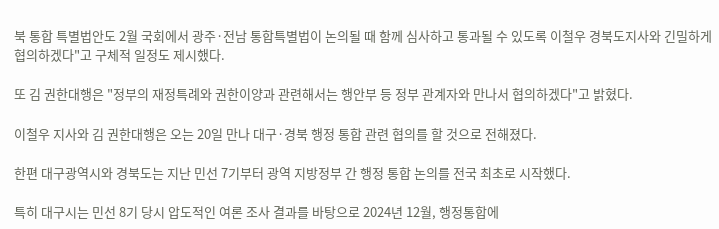북 통합 특별법안도 2월 국회에서 광주·전남 통합특별법이 논의될 때 함께 심사하고 통과될 수 있도록 이철우 경북도지사와 긴밀하게 협의하겠다"고 구체적 일정도 제시했다.

또 김 권한대행은 "정부의 재정특례와 권한이양과 관련해서는 행안부 등 정부 관계자와 만나서 협의하겠다"고 밝혔다.

이철우 지사와 김 권한대행은 오는 20일 만나 대구·경북 행정 통합 관련 협의를 할 것으로 전해졌다.

한편 대구광역시와 경북도는 지난 민선 7기부터 광역 지방정부 간 행정 통합 논의를 전국 최초로 시작했다.

특히 대구시는 민선 8기 당시 압도적인 여론 조사 결과를 바탕으로 2024년 12월, 행정통합에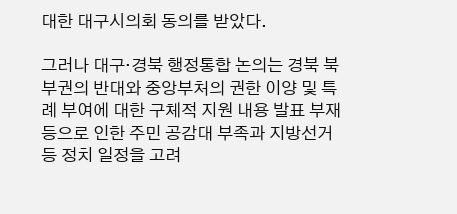대한 대구시의회 동의를 받았다.

그러나 대구·경북 행정통합 논의는 경북 북부권의 반대와 중앙부처의 권한 이양 및 특례 부여에 대한 구체적 지원 내용 발표 부재 등으로 인한 주민 공감대 부족과 지방선거 등 정치 일정을 고려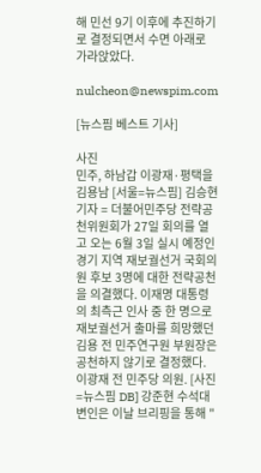해 민선 9기 이후에 추진하기로 결정되면서 수면 아래로 가라앉았다.

nulcheon@newspim.com

[뉴스핌 베스트 기사]

사진
민주, 하남갑 이광재·평택을 김용남 [서울=뉴스핌] 김승현 기자 = 더불어민주당 전략공천위원회가 27일 회의를 열고 오는 6월 3일 실시 예정인 경기 지역 재보궐선거 국회의원 후보 3명에 대한 전략공천을 의결했다. 이재명 대통령의 최측근 인사 중 한 명으로 재보궐선거 출마를 희망했던 김용 전 민주연구원 부원장은 공천하지 않기로 결정했다.  이광재 전 민주당 의원. [사진=뉴스핌 DB] 강준현 수석대변인은 이날 브리핑을 통해 "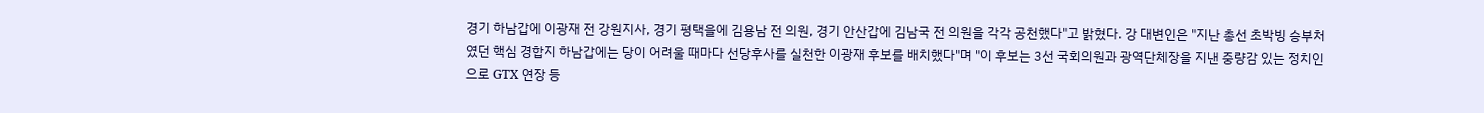경기 하남갑에 이광재 전 강원지사, 경기 평택을에 김용남 전 의원, 경기 안산갑에 김남국 전 의원을 각각 공천했다"고 밝혔다. 강 대변인은 "지난 총선 초박빙 승부처였던 핵심 경합지 하남갑에는 당이 어려울 때마다 선당후사를 실천한 이광재 후보를 배치했다"며 "이 후보는 3선 국회의원과 광역단체장을 지낸 중량감 있는 정치인으로 GTX 연장 등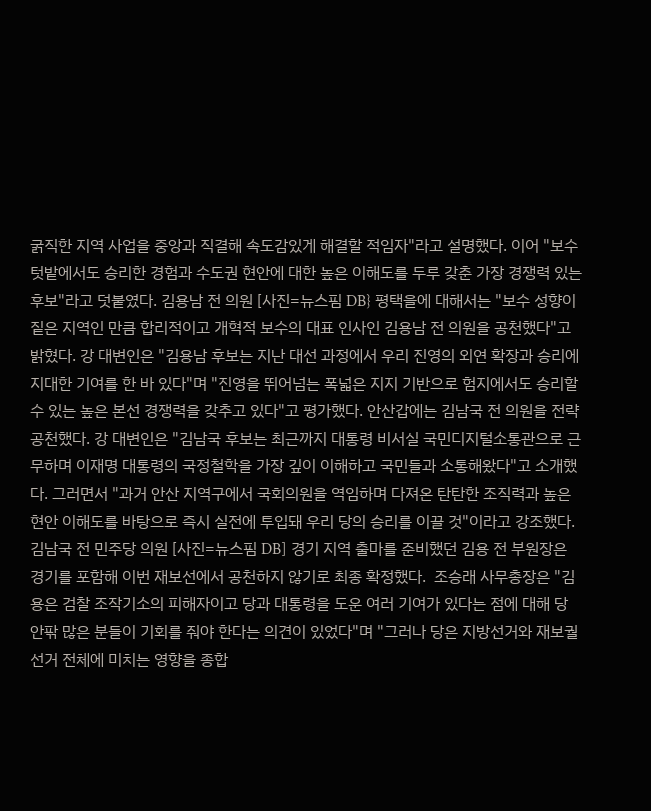굵직한 지역 사업을 중앙과 직결해 속도감있게 해결할 적임자"라고 설명했다. 이어 "보수 텃밭에서도 승리한 경험과 수도권 현안에 대한 높은 이해도를 두루 갖춘 가장 경쟁력 있는 후보"라고 덧붙였다. 김용남 전 의원 [사진=뉴스핌 DB} 평택을에 대해서는 "보수 성향이 짙은 지역인 만큼 합리적이고 개혁적 보수의 대표 인사인 김용남 전 의원을 공천했다"고 밝혔다. 강 대변인은 "김용남 후보는 지난 대선 과정에서 우리 진영의 외연 확장과 승리에 지대한 기여를 한 바 있다"며 "진영을 뛰어넘는 폭넓은 지지 기반으로 험지에서도 승리할 수 있는 높은 본선 경쟁력을 갖추고 있다"고 평가했다. 안산갑에는 김남국 전 의원을 전략공천했다. 강 대변인은 "김남국 후보는 최근까지 대통령 비서실 국민디지털소통관으로 근무하며 이재명 대통령의 국정철학을 가장 깊이 이해하고 국민들과 소통해왔다"고 소개했다. 그러면서 "과거 안산 지역구에서 국회의원을 역임하며 다져온 탄탄한 조직력과 높은 현안 이해도를 바탕으로 즉시 실전에 투입돼 우리 당의 승리를 이끌 것"이라고 강조했다. 김남국 전 민주당 의원 [사진=뉴스핌 DB] 경기 지역 출마를 준비했던 김용 전 부원장은 경기를 포함해 이번 재보선에서 공천하지 않기로 최종 확정했다.  조승래 사무총장은 "김용은 검찰 조작기소의 피해자이고 당과 대통령을 도운 여러 기여가 있다는 점에 대해 당 안팎 많은 분들이 기회를 줘야 한다는 의견이 있었다"며 "그러나 당은 지방선거와 재보궐선거 전체에 미치는 영향을 종합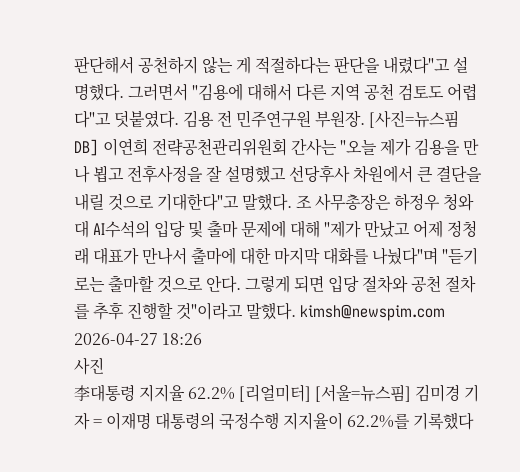판단해서 공천하지 않는 게 적절하다는 판단을 내렸다"고 설명했다. 그러면서 "김용에 대해서 다른 지역 공천 검토도 어렵다"고 덧붙였다. 김용 전 민주연구원 부원장. [사진=뉴스핌 DB] 이연희 전략공천관리위원회 간사는 "오늘 제가 김용을 만나 뵙고 전후사정을 잘 설명했고 선당후사 차원에서 큰 결단을 내릴 것으로 기대한다"고 말했다. 조 사무총장은 하정우 청와대 AI수석의 입당 및 출마 문제에 대해 "제가 만났고 어제 정청래 대표가 만나서 출마에 대한 마지막 대화를 나눴다"며 "듣기로는 출마할 것으로 안다. 그렇게 되면 입당 절차와 공천 절차를 추후 진행할 것"이라고 말했다. kimsh@newspim.com 2026-04-27 18:26
사진
李대통령 지지율 62.2% [리얼미터] [서울=뉴스핌] 김미경 기자 = 이재명 대통령의 국정수행 지지율이 62.2%를 기록했다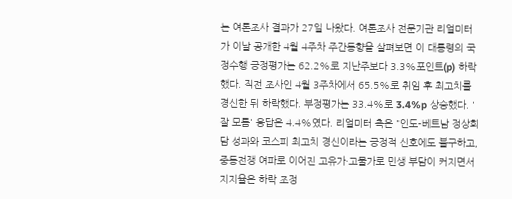는 여론조사 결과가 27일 나왔다. 여론조사 전문기관 리얼미터가 이날 공개한 4월 4주차 주간동향을 살펴보면 이 대통령의 국정수행 긍정평가는 62.2%로 지난주보다 3.3%포인트(p) 하락했다. 직전 조사인 4월 3주차에서 65.5%로 취임 후 최고치를 경신한 뒤 하락했다. 부정평가는 33.4%로 3.4%p 상승했다. '잘 모름' 응답은 4.4%였다. 리얼미터 측은 "인도-베트남 정상회담 성과와 코스피 최고치 경신이라는 긍정적 신호에도 불구하고, 중동전쟁 여파로 이어진 고유가·고물가로 민생 부담이 커지면서 지지율은 하락 조정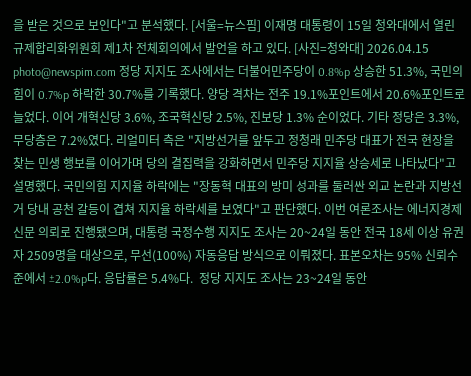을 받은 것으로 보인다"고 분석했다. [서울=뉴스핌] 이재명 대통령이 15일 청와대에서 열린 규제합리화위원회 제1차 전체회의에서 발언을 하고 있다. [사진=청와대] 2026.04.15 photo@newspim.com 정당 지지도 조사에서는 더불어민주당이 0.8%p 상승한 51.3%, 국민의힘이 0.7%p 하락한 30.7%를 기록했다. 양당 격차는 전주 19.1%포인트에서 20.6%포인트로 늘었다. 이어 개혁신당 3.6%, 조국혁신당 2.5%, 진보당 1.3% 순이었다. 기타 정당은 3.3%, 무당층은 7.2%였다. 리얼미터 측은 "지방선거를 앞두고 정청래 민주당 대표가 전국 현장을 찾는 민생 행보를 이어가며 당의 결집력을 강화하면서 민주당 지지율 상승세로 나타났다"고 설명했다. 국민의힘 지지율 하락에는 "장동혁 대표의 방미 성과를 둘러싼 외교 논란과 지방선거 당내 공천 갈등이 겹쳐 지지율 하락세를 보였다"고 판단했다. 이번 여론조사는 에너지경제신문 의뢰로 진행됐으며, 대통령 국정수행 지지도 조사는 20~24일 동안 전국 18세 이상 유권자 2509명을 대상으로, 무선(100%) 자동응답 방식으로 이뤄졌다. 표본오차는 95% 신뢰수준에서 ±2.0%p다. 응답률은 5.4%다.  정당 지지도 조사는 23~24일 동안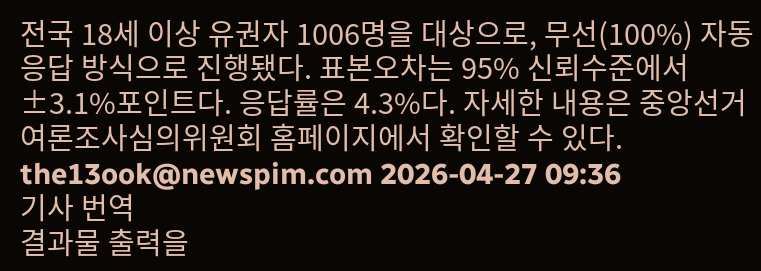전국 18세 이상 유권자 1006명을 대상으로, 무선(100%) 자동응답 방식으로 진행됐다. 표본오차는 95% 신뢰수준에서 ±3.1%포인트다. 응답률은 4.3%다. 자세한 내용은 중앙선거여론조사심의위원회 홈페이지에서 확인할 수 있다. the13ook@newspim.com 2026-04-27 09:36
기사 번역
결과물 출력을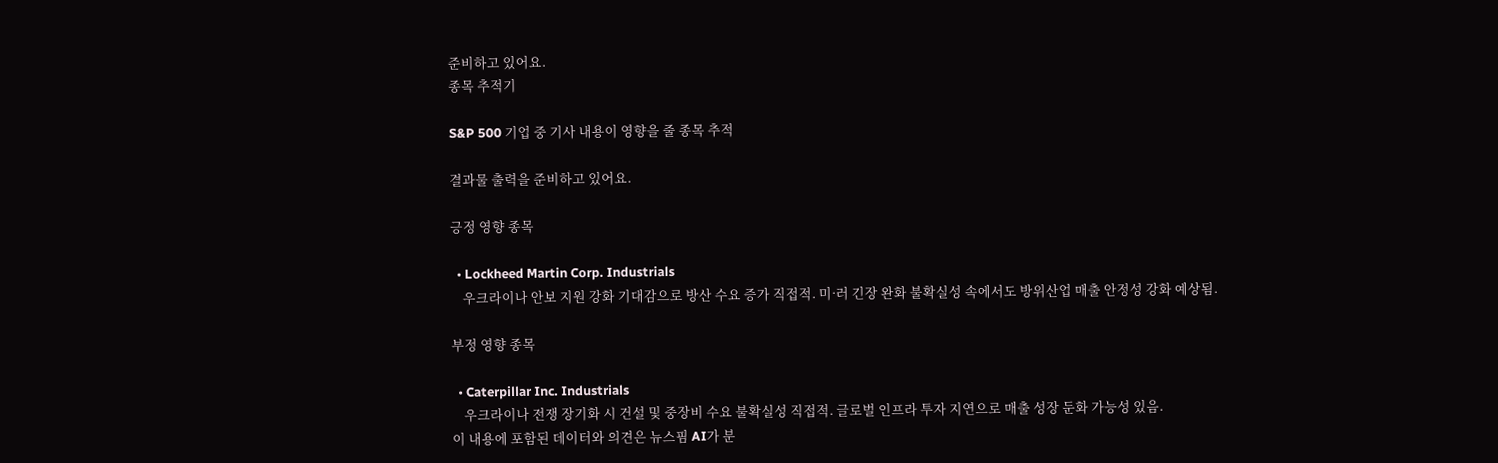준비하고 있어요.
종목 추적기

S&P 500 기업 중 기사 내용이 영향을 줄 종목 추적

결과물 출력을 준비하고 있어요.

긍정 영향 종목

  • Lockheed Martin Corp. Industrials
    우크라이나 안보 지원 강화 기대감으로 방산 수요 증가 직접적. 미·러 긴장 완화 불확실성 속에서도 방위산업 매출 안정성 강화 예상됨.

부정 영향 종목

  • Caterpillar Inc. Industrials
    우크라이나 전쟁 장기화 시 건설 및 중장비 수요 불확실성 직접적. 글로벌 인프라 투자 지연으로 매출 성장 둔화 가능성 있음.
이 내용에 포함된 데이터와 의견은 뉴스핌 AI가 분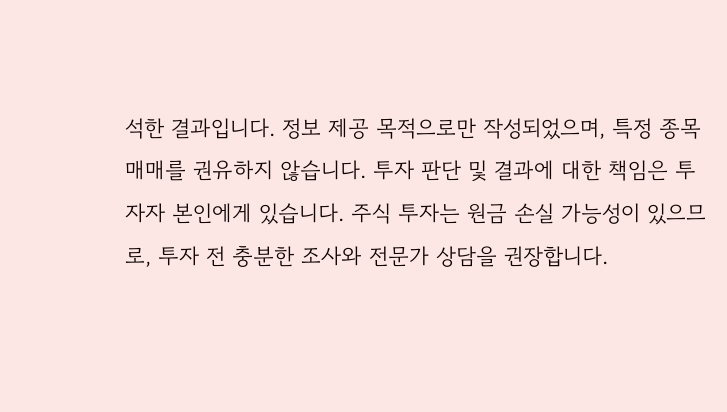석한 결과입니다. 정보 제공 목적으로만 작성되었으며, 특정 종목 매매를 권유하지 않습니다. 투자 판단 및 결과에 대한 책임은 투자자 본인에게 있습니다. 주식 투자는 원금 손실 가능성이 있으므로, 투자 전 충분한 조사와 전문가 상담을 권장합니다.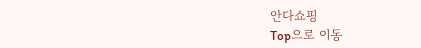안다쇼핑
Top으로 이동